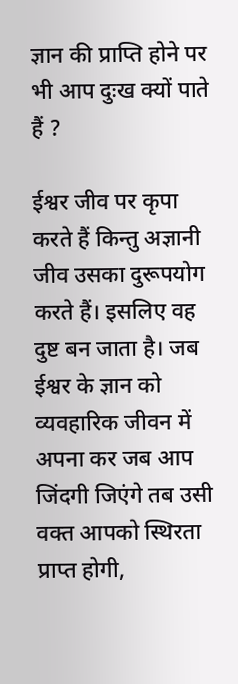ज्ञान की प्राप्ति होने पर भी आप दुःख क्यों पाते हैं ?

ईश्वर जीव पर कृपा करते हैं किन्तु अज्ञानी जीव उसका दुरूपयोग करते हैं। इसलिए वह दुष्ट बन जाता है। जब ईश्वर के ज्ञान को व्यवहारिक जीवन में अपना कर जब आप जिंदगी जिएंगे तब उसी वक्त आपको स्थिरता प्राप्त होगी,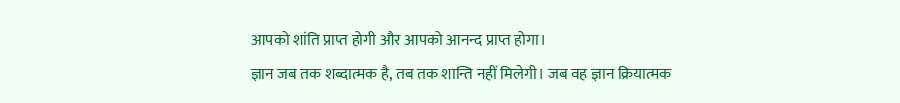आपको शांति प्राप्त होगी और आपको आनन्द प्राप्त होगा।
ज्ञान जब तक शब्दात्मक है, तब तक शान्ति नहीं मिलेगी। जब वह ज्ञान क्रियात्मक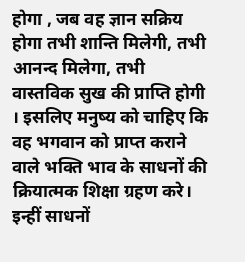होगा , जब वह ज्ञान सक्रिय होगा तभी शान्ति मिलेगी, तभी आनन्द मिलेगा, तभी वास्तविक सुख की प्राप्ति होगी । इसलिए मनुष्य को चाहिए कि वह भगवान को प्राप्त कराने वाले भक्ति भाव के साधनों की क्रियात्मक शिक्षा ग्रहण करे।
इन्हीं साधनों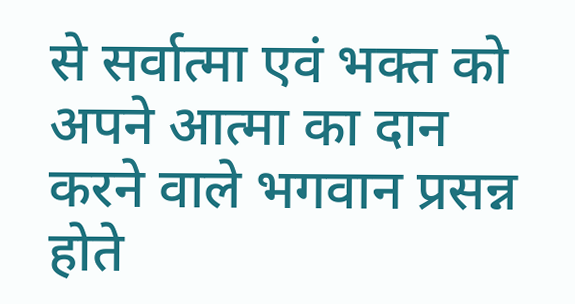से सर्वात्मा एवं भक्त को अपने आत्मा का दान करने वाले भगवान प्रसन्न होते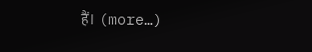हैं। (more…)